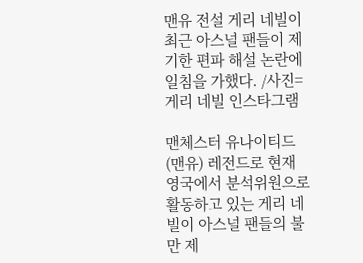맨유 전설 게리 네빌이 최근 아스널 팬들이 제기한 편파 해설 논란에 일침을 가했다. /사진=게리 네빌 인스타그램

맨체스터 유나이티드(맨유) 레전드로 현재 영국에서 분석위원으로 활동하고 있는 게리 네빌이 아스널 팬들의 불만 제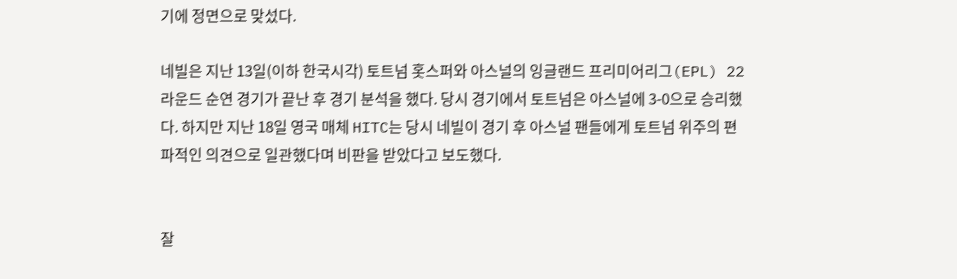기에 정면으로 맞섰다.

네빌은 지난 13일(이하 한국시각) 토트넘 홋스퍼와 아스널의 잉글랜드 프리미어리그(EPL) 22라운드 순연 경기가 끝난 후 경기 분석을 했다. 당시 경기에서 토트넘은 아스널에 3-0으로 승리했다. 하지만 지난 18일 영국 매체 HITC는 당시 네빌이 경기 후 아스널 팬들에게 토트넘 위주의 편파적인 의견으로 일관했다며 비판을 받았다고 보도했다.


잘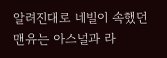알려진대로 네빌이 속했던 맨유는 아스널과 라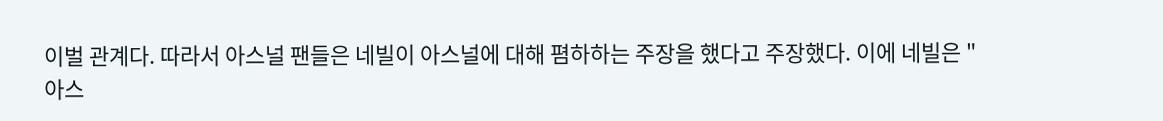이벌 관계다. 따라서 아스널 팬들은 네빌이 아스널에 대해 폄하하는 주장을 했다고 주장했다. 이에 네빌은 "아스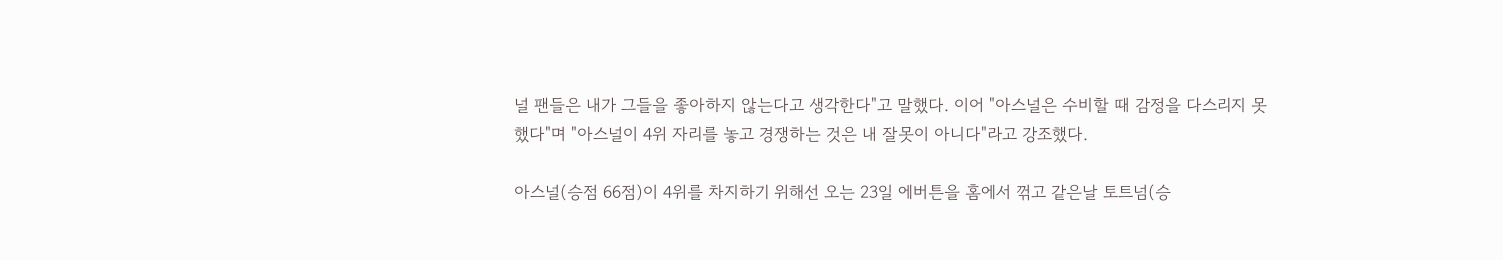널 팬들은 내가 그들을 좋아하지 않는다고 생각한다"고 말했다. 이어 "아스널은 수비할 때 감정을 다스리지 못했다"며 "아스널이 4위 자리를 놓고 경쟁하는 것은 내 잘못이 아니다"라고 강조했다.

아스널(승점 66점)이 4위를 차지하기 위해선 오는 23일 에버튼을 홈에서 꺾고 같은날 토트넘(승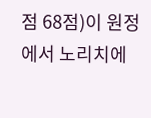점 68점)이 원정에서 노리치에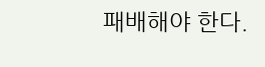패배해야 한다.